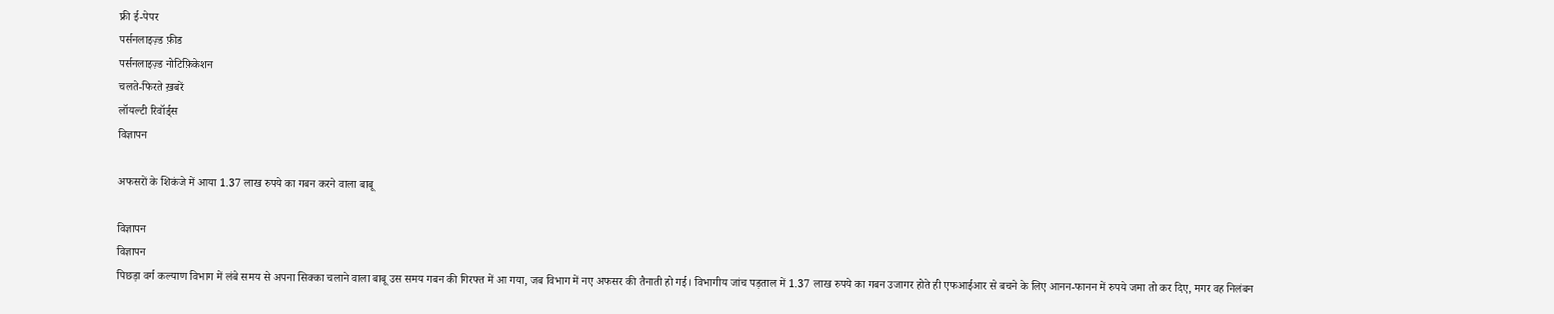फ्री ई-पेपर
पर्सनलाइज़्ड फ़ीड
पर्सनलाइज़्ड नोटिफ़िकेशन
चलते-फिरते ख़बरें
लॉयल्टी रिवॉर्ड्स
विज्ञापन

अफसरों के शिकंजे में आया 1.37 लाख रुपये का गबन करने वाला बाबू

विज्ञापन
विज्ञापन
पिछड़ा वर्ग कल्याण विभाग में लंबे समय से अपना सिक्का चलाने वाला बाबू उस समय गबन की गिरफ्त में आ गया, जब विभाग में नए अफसर की तैनाती हो गई। विभागीय जांच पड़ताल में 1.37 लाख रुपये का गबन उजागर होते ही एफआईआर से बचने के लिए आनन-फानन में रुपये जमा तो कर दिए, मगर वह निलंबन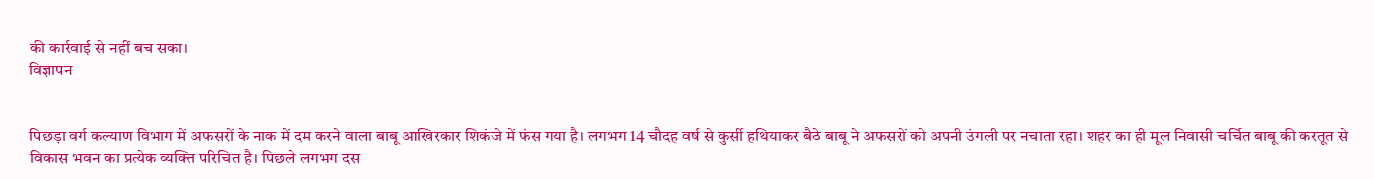की कार्रवाई से नहीं बच सका।
विज्ञापन


पिछड़ा वर्ग कल्याण विभाग में अफसरों के नाक में दम करने वाला बाबू आखिरकार शिकंजे में फंस गया है। लगभग 14 चौदह वर्ष से कुर्सी हथियाकर बैठे बाबू ने अफसरों को अपनी उंगली पर नचाता रहा। शहर का ही मूल निवासी चर्चित बाबू की करतूत से विकास भवन का प्रत्येक व्यक्ति परिचित है। पिछले लगभग दस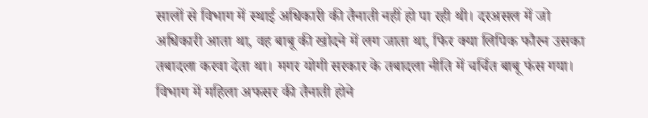सालों से विभाग में स्थाई अधिकारी की तैनाती नहीं हो पा रही थी। दरअसल में जो अधिकारी आता था, वह बाबू की खोदने में लग जाता था, फिर क्या लिपिक फौरन उसका तबादला करवा देता था। मगर योगी सरकार के तबादला नीति में चर्चित बाबू फंस गया। विभाग में महिला अफसर की तैनाती होने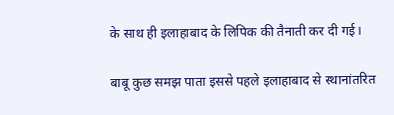के साथ ही इलाहाबाद के लिपिक की तैनाती कर दी गई।

बाबू कुछ समझ पाता इससे पहले इलाहाबाद से स्थानांतरित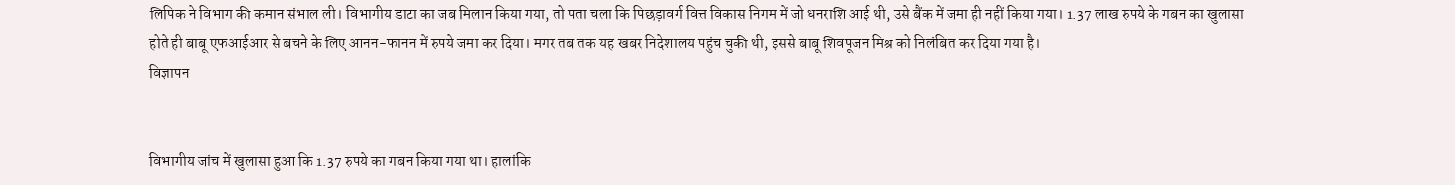लिपिक ने विभाग की कमान संभाल ली। विभागीय डाटा का जब मिलान किया गया, तो पता चला कि पिछड़ावर्ग वित्त विकास निगम में जो धनराशि आई थी, उसे बैंक में जमा ही नहीं किया गया। 1.37 लाख रुपये के गबन का खुलासा होते ही बाबू एफआईआर से बचने के लिए आनन-फानन में रुपये जमा कर दिया। मगर तब तक यह खबर निदेशालय पहुंच चुकी थी, इससे बाबू शिवपूजन मिश्र को निलंबित कर दिया गया है।
विज्ञापन


विभागीय जांच में खुलासा हुआ कि 1.37 रुपये का गबन किया गया था। हालांकि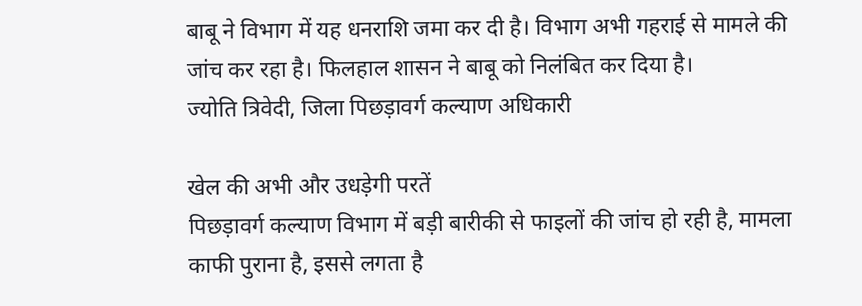बाबू ने विभाग में यह धनराशि जमा कर दी है। विभाग अभी गहराई से मामले की जांच कर रहा है। फिलहाल शासन ने बाबू को निलंबित कर दिया है।
ज्योति त्रिवेदी, जिला पिछड़ावर्ग कल्याण अधिकारी

खेल की अभी और उधड़ेगी परतें
पिछड़ावर्ग कल्याण विभाग में बड़ी बारीकी से फाइलों की जांच हो रही है, मामला काफी पुराना है, इससे लगता है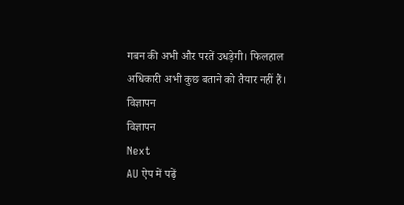गबन की अभी और परतें उधड़ेगी। फिलहाल अधिकारी अभी कुछ बताने को तैयार नहीं हैं।
विज्ञापन
विज्ञापन
Next
AU ऐप में पढ़ें